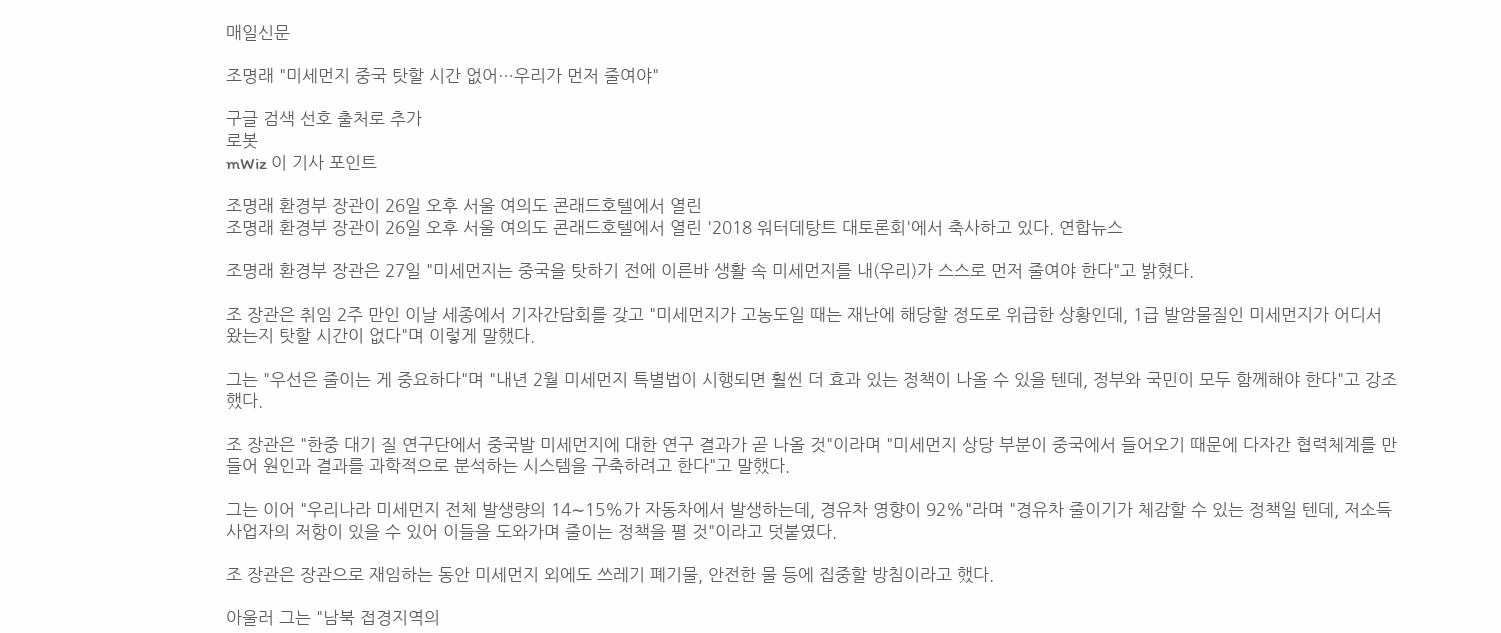매일신문

조명래 "미세먼지 중국 탓할 시간 없어…우리가 먼저 줄여야"

구글 검색 선호 출처로 추가
로봇
mWiz 이 기사 포인트

조명래 환경부 장관이 26일 오후 서울 여의도 콘래드호텔에서 열린
조명래 환경부 장관이 26일 오후 서울 여의도 콘래드호텔에서 열린 '2018 워터데탕트 대토론회'에서 축사하고 있다. 연합뉴스

조명래 환경부 장관은 27일 "미세먼지는 중국을 탓하기 전에 이른바 생활 속 미세먼지를 내(우리)가 스스로 먼저 줄여야 한다"고 밝혔다.

조 장관은 취임 2주 만인 이날 세종에서 기자간담회를 갖고 "미세먼지가 고농도일 때는 재난에 해당할 정도로 위급한 상황인데, 1급 발암물질인 미세먼지가 어디서 왔는지 탓할 시간이 없다"며 이렇게 말했다.

그는 "우선은 줄이는 게 중요하다"며 "내년 2월 미세먼지 특별법이 시행되면 훨씬 더 효과 있는 정책이 나올 수 있을 텐데, 정부와 국민이 모두 함께해야 한다"고 강조했다.

조 장관은 "한중 대기 질 연구단에서 중국발 미세먼지에 대한 연구 결과가 곧 나올 것"이라며 "미세먼지 상당 부분이 중국에서 들어오기 때문에 다자간 협력체계를 만들어 원인과 결과를 과학적으로 분석하는 시스템을 구축하려고 한다"고 말했다.

그는 이어 "우리나라 미세먼지 전체 발생량의 14∼15%가 자동차에서 발생하는데, 경유차 영향이 92%"라며 "경유차 줄이기가 체감할 수 있는 정책일 텐데, 저소득 사업자의 저항이 있을 수 있어 이들을 도와가며 줄이는 정책을 펼 것"이라고 덧붙였다.

조 장관은 장관으로 재임하는 동안 미세먼지 외에도 쓰레기 폐기물, 안전한 물 등에 집중할 방침이라고 했다.

아울러 그는 "남북 접경지역의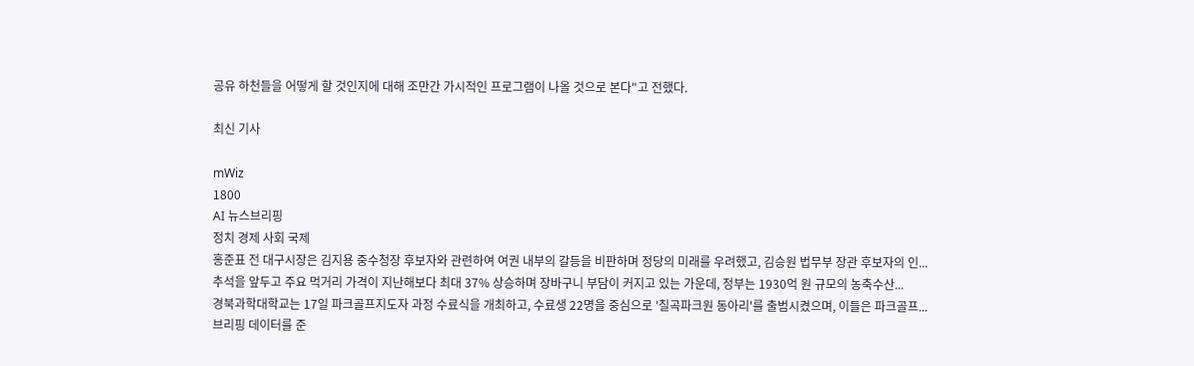공유 하천들을 어떻게 할 것인지에 대해 조만간 가시적인 프로그램이 나올 것으로 본다"고 전했다.

최신 기사

mWiz
1800
AI 뉴스브리핑
정치 경제 사회 국제
홍준표 전 대구시장은 김지용 중수청장 후보자와 관련하여 여권 내부의 갈등을 비판하며 정당의 미래를 우려했고, 김승원 법무부 장관 후보자의 인...
추석을 앞두고 주요 먹거리 가격이 지난해보다 최대 37% 상승하며 장바구니 부담이 커지고 있는 가운데, 정부는 1930억 원 규모의 농축수산...
경북과학대학교는 17일 파크골프지도자 과정 수료식을 개최하고, 수료생 22명을 중심으로 '칠곡파크원 동아리'를 출범시켰으며, 이들은 파크골프...
브리핑 데이터를 준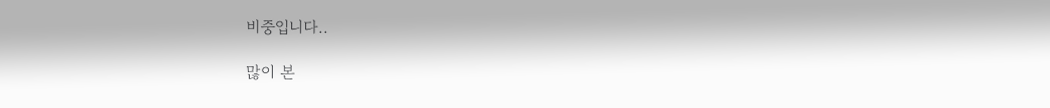비중입니다..

많이 본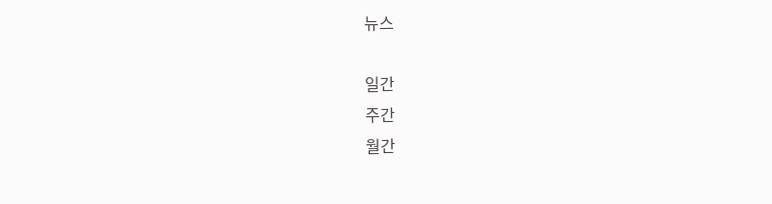뉴스

일간
주간
월간